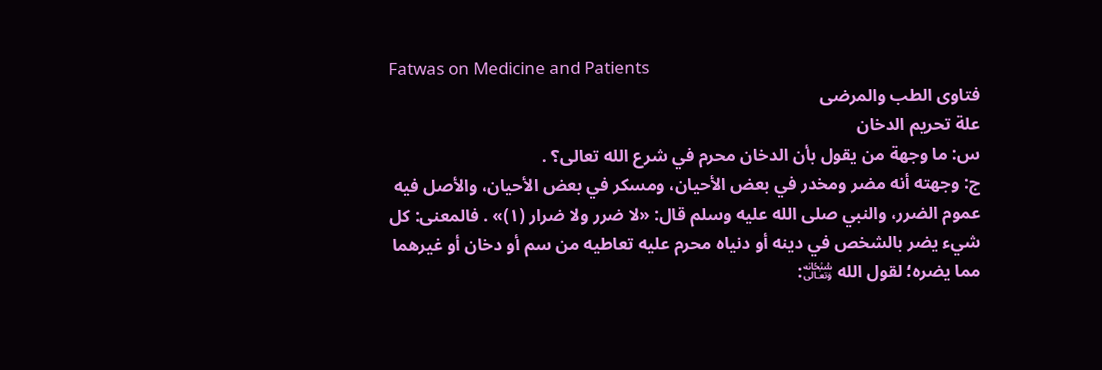Fatwas on Medicine and Patients
فتاوى الطب والمرضى
علة تحريم الدخان
س: ما وجهة من يقول بأن الدخان محرم في شرع الله تعالى؟ .
ج: وجهته أنه مضر ومخدر في بعض الأحيان، ومسكر في بعض الأحيان، والأصل فيه عموم الضرر، والنبي صلى الله عليه وسلم قال: «لا ضرر ولا ضرار (١)» . فالمعنى: كل شيء يضر بالشخص في دينه أو دنياه محرم عليه تعاطيه من سم أو دخان أو غيرهما مما يضره؛ لقول الله ﷾: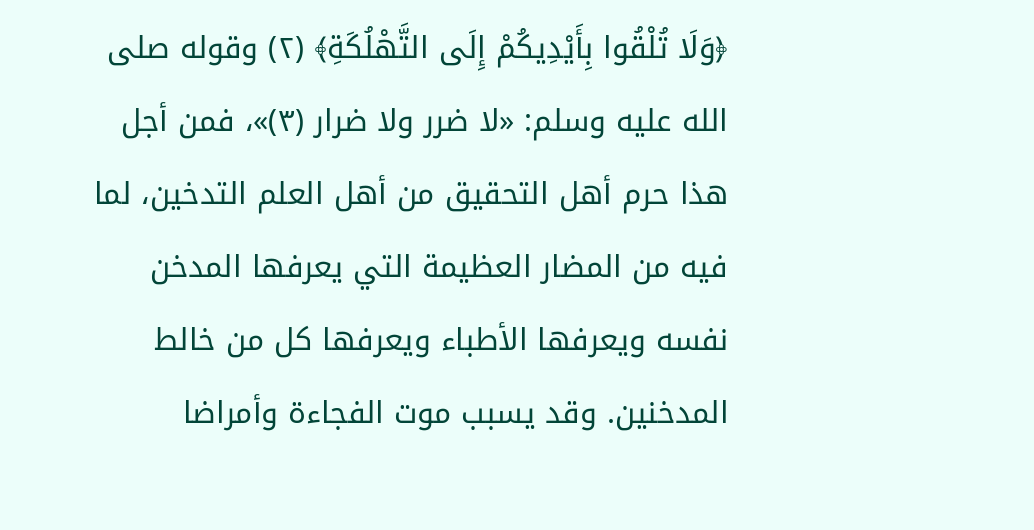﴿وَلَا تُلْقُوا بِأَيْدِيكُمْ إِلَى التَّهْلُكَةِ﴾ (٢) وقوله صلى الله عليه وسلم: «لا ضرر ولا ضرار (٣)»، فمن أجل هذا حرم أهل التحقيق من أهل العلم التدخين، لما فيه من المضار العظيمة التي يعرفها المدخن نفسه ويعرفها الأطباء ويعرفها كل من خالط المدخنين. وقد يسبب موت الفجاءة وأمراضا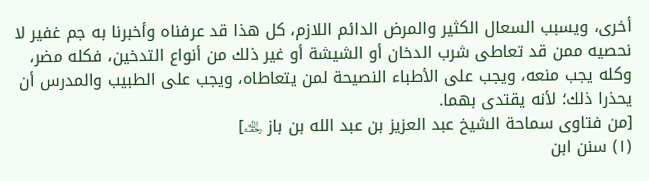أخرى، ويسبب السعال الكثير والمرض الدائم اللازم، كل هذا قد عرفناه وأخبرنا به جم غفير لا نحصيه ممن قد تعاطى شرب الدخان أو الشيشة أو غير ذلك من أنواع التدخين، فكله مضر، وكله يجب منعه، ويجب على الأطباء النصيحة لمن يتعاطاه، ويجب على الطبيب والمدرس أن يحذرا ذلك؛ لأنه يقتدى بهما.
[من فتاوى سماحة الشيخ عبد العزيز بن عبد الله بن باز ﵀]
(١) سنن ابن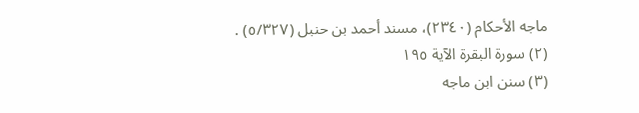ماجه الأحكام (٢٣٤٠)، مسند أحمد بن حنبل (٥/٣٢٧) .
(٢) سورة البقرة الآية ١٩٥
(٣) سنن ابن ماجه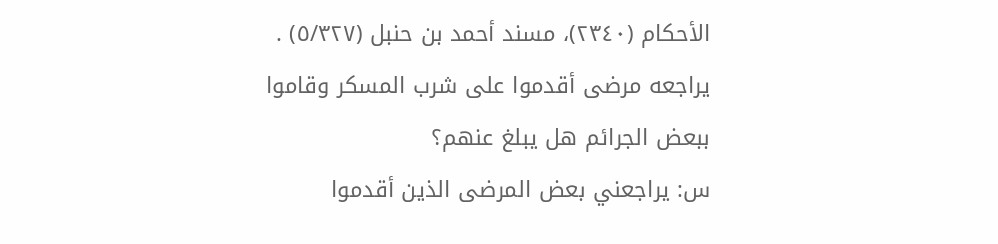الأحكام (٢٣٤٠)، مسند أحمد بن حنبل (٥/٣٢٧) .
يراجعه مرضى أقدموا على شرب المسكر وقاموا ببعض الجرائم هل يبلغ عنهم؟
س: يراجعني بعض المرضى الذين أقدموا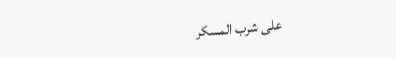على شرب المسكر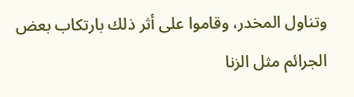وتناول المخدر، وقاموا على أثر ذلك بارتكاب بعض الجرائم مثل الزنا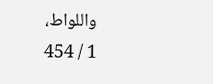واللواط،
1 / 454